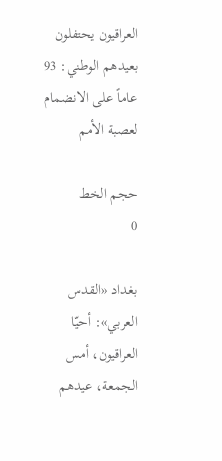العراقيون يحتفلون بعيدهم الوطني: 93 عاماً على الانضمام لعصبة الأمم

حجم الخط
0

بغداد «القدس العربي»: أحيّا العراقيون، أمس الجمعة، عيدهم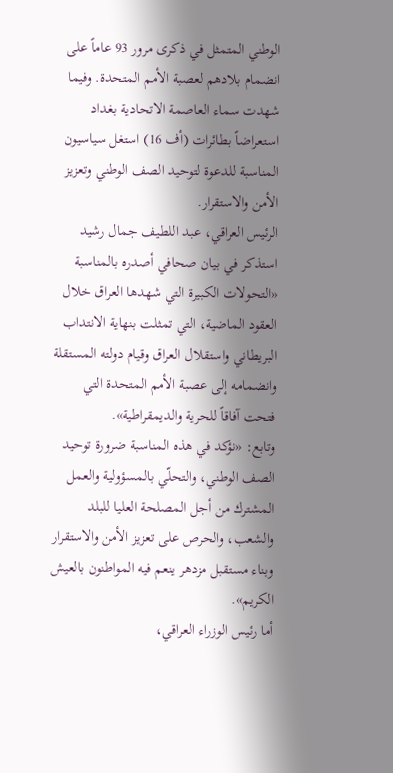الوطني المتمثل في ذكرى مرور 93 عاماً على انضمام بلادهم لعصبة الأمم المتحدة. وفيما شهدت سماء العاصمة الاتحادية بغداد استعراضاً بطائرات (أف 16) استغل سياسيون المناسبة للدعوة لتوحيد الصف الوطني وتعزيز الأمن والاستقرار.
الرئيس العراقي، عبد اللطيف جمال رشيد استذكر في بيان صحافي أصدره بالمناسبة «التحولات الكبيرة التي شهدها العراق خلال العقود الماضية، التي تمثلت بنهاية الانتداب البريطاني واستقلال العراق وقيام دولته المستقلة وانضمامه إلى عصبة الأمم المتحدة التي فتحت آفاقاً للحرية والديمقراطية».
وتابع: «نؤكد في هذه المناسبة ضرورة توحيد الصف الوطني، والتحلّي بالمسؤولية والعمل المشترك من أجل المصلحة العليا للبلد والشعب، والحرص على تعزيز الأمن والاستقرار وبناء مستقبل مزدهر ينعم فيه المواطنون بالعيش الكريم».
أما رئيس الوزراء العراقي،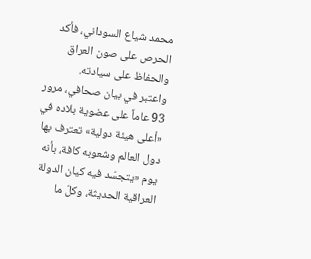محمد شياع السوداني، فأكد الحرص على صون العراق والحفاظ على سيادته.
واعتبر في بيان صحافي، مرور 93 عاماً على عضوية بلاده في «أعلى هيئة دولية» تعترف بها دول العالم وشعوبه كافة، بأنه يوم «يتجسّد فيه كيان الدولة العراقية الحديثة، وكلّ ما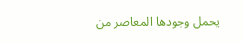يحمل وجودها المعاصر من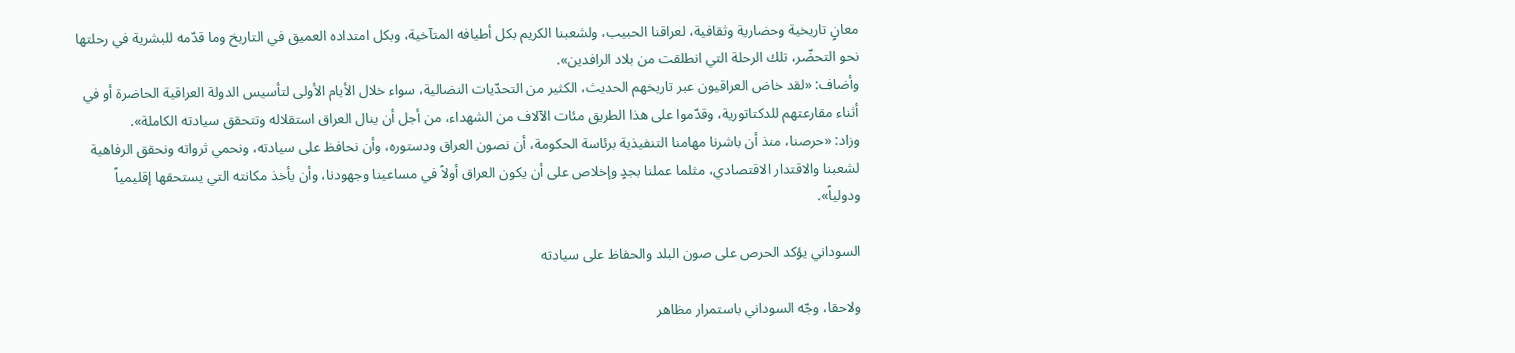معانٍ تاريخية وحضارية وثقافية، لعراقنا الحبيب، ولشعبنا الكريم بكل أطيافه المتآخية، وبكل امتداده العميق في التاريخ وما قدّمه للبشرية في رحلتها نحو التحضّر، تلك الرحلة التي انطلقت من بلاد الرافدين».
وأضاف: «لقد خاض العراقيون عبر تاريخهم الحديث، الكثير من التحدّيات النضالية، سواء خلال الأيام الأولى لتأسيس الدولة العراقية الحاضرة أو في أثناء مقارعتهم للدكتاتورية، وقدّموا على هذا الطريق مئات الآلاف من الشهداء، من أجل أن ينال العراق استقلاله وتتحقق سيادته الكاملة».
وزاد: «حرصنا، منذ أن باشرنا مهامنا التنفيذية برئاسة الحكومة، أن نصون العراق ودستوره، وأن نحافظ على سيادته، ونحمي ثرواته ونحقق الرفاهية لشعبنا والاقتدار الاقتصادي، مثلما عملنا بجدٍ وإخلاص على أن يكون العراق أولاً في مساعينا وجهودنا، وأن يأخذ مكانته التي يستحقها إقليمياً ودولياً».

السوداني يؤكد الحرص على صون البلد والحفاظ على سيادته

ولاحقا، وجّه السوداني باستمرار مظاهر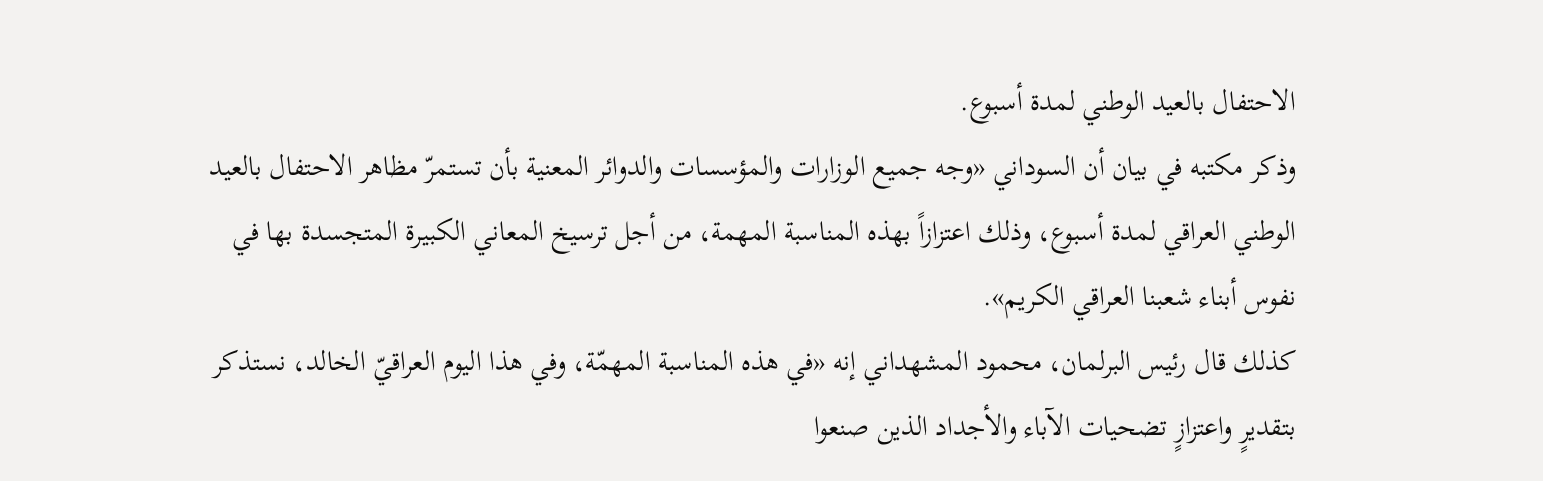الاحتفال بالعيد الوطني لمدة أسبوع.
وذكر مكتبه في بيان أن السوداني «وجه جميع الوزارات والمؤسسات والدوائر المعنية بأن تستمرّ مظاهر الاحتفال بالعيد الوطني العراقي لمدة أسبوع، وذلك اعتزازاً بهذه المناسبة المهمة، من أجل ترسيخ المعاني الكبيرة المتجسدة بها في نفوس أبناء شعبنا العراقي الكريم».
كذلك قال رئيس البرلمان، محمود المشهداني إنه «في هذه المناسبة المهمّة، وفي هذا اليوم العراقيّ الخالد، نستذكر بتقديرٍ واعتزازٍ تضحيات الآباء والأجداد الذين صنعوا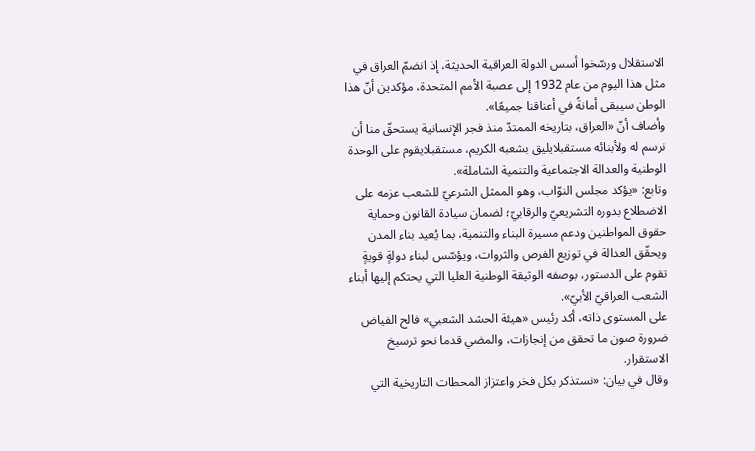الاستقلال ورسّخوا أسس الدولة العراقية الحديثة، إذ انضمّ العراق في مثل هذا اليوم من عام 1932 إلى عصبة الأمم المتحدة، مؤكدين أنّ هذا الوطن سيبقى أمانةً في أعناقنا جميعًا».
وأضاف أنّ «العراق، بتاريخه الممتدّ منذ فجر الإنسانية يستحقّ منا أن نرسم له ولأبنائه مستقبلايليق بشعبه الكريم، مستقبلايقوم على الوحدة الوطنية والعدالة الاجتماعية والتنمية الشاملة».
وتابع: «يؤكد مجلس النوّاب، وهو الممثل الشرعيّ للشعب عزمه على الاضطلاع بدوره التشريعيّ والرقابيّ؛ لضمان سيادة القانون وحماية حقوق المواطنين ودعم مسيرة البناء والتنمية، بما يُعيد بناء المدن ويحقّق العدالة في توزيع الفرص والثروات، ويؤسّس لبناء دولةٍ قويةٍ تقوم على الدستور، بوصفه الوثيقة الوطنية العليا التي يحتكم إليها أبناء الشعب العراقيّ الأبيّ».
على المستوى ذاته، أكد رئيس «هيئة الحشد الشعبي» فالح الفياض ضرورة صون ما تحقق من إنجازات، والمضي قدما نحو ترسيخ الاستقرار.
وقال في بيان: «نستذكر بكل فخر واعتزاز المحطات التاريخية التي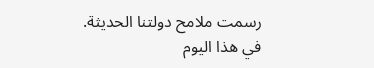رسمت ملامح دولتنا الحديثة. في هذا اليوم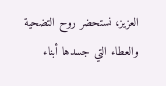العزيز، نستحضر روح التضحية والعطاء التي جسدها أبناء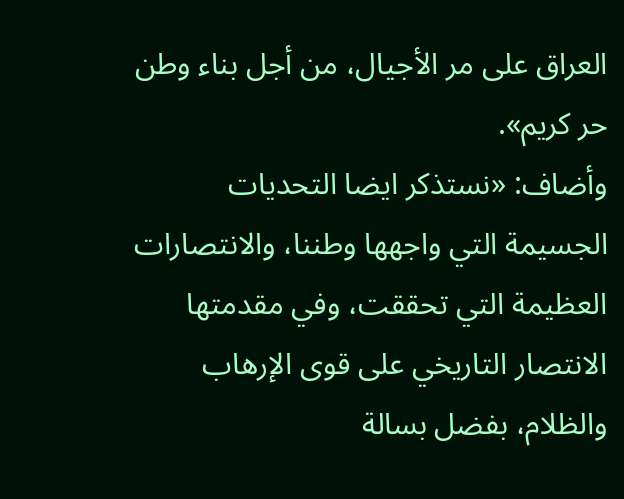العراق على مر الأجيال، من أجل بناء وطن حر كريم».
وأضاف: «نستذكر ايضا التحديات الجسيمة التي واجهها وطننا، والانتصارات العظيمة التي تحققت، وفي مقدمتها الانتصار التاريخي على قوى الإرهاب والظلام، بفضل بسالة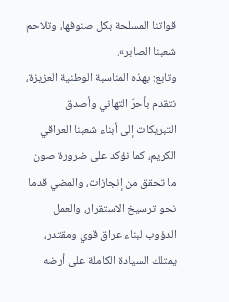قواتنا المسلحة بكل صنوفها، وتلاحم شعبنا الصابر».
وتابع: بهذه المناسبة الوطنية العزيزة، نتقدم بأحرّ التهاني وأصدق التبريكات إلى أبناء شعبنا العراقي الكريم، كما نؤكد على ضرورة صون ما تحقق من إنجازات، والمضي قدما نحو ترسيخ الاستقرار، والعمل الدؤوب لبناء عراق قوي ومقتدر، يمتلك السيادة الكاملة على أرضه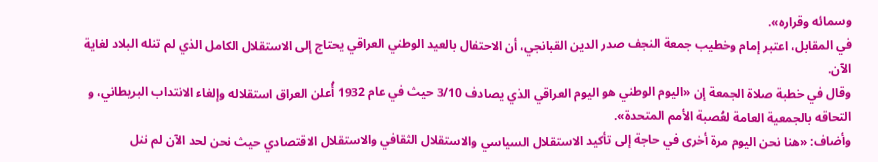وسمائه وقراره».
في المقابل، اعتبر إمام وخطيب جمعة النجف صدر الدين القبانجي، أن الاحتفال بالعيد الوطني العراقي يحتاج إلى الاستقلال الكامل الذي لم تنله البلاد لغاية الآن.
وقال في خطبة صلاة الجمعة إن «اليوم الوطني هو اليوم العراقي الذي يصادف 3/10 حيث في عام 1932 أُعلن العراق استقلاله وإلغاء الانتداب البريطاني، و التحاقه بالجمعية العامة لعُصبة الأمم المتحدة».
وأضاف: «هنا نحن اليوم مرة أخرى في حاجة إلى تأكيد الاستقلال السياسي والاستقلال الثقافي والاستقلال الاقتصادي حيث نحن لحد الآن لم ننل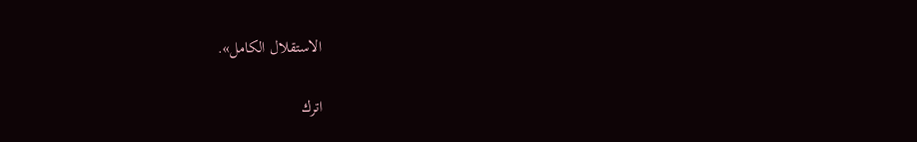الاستقلال الكامل».

اترك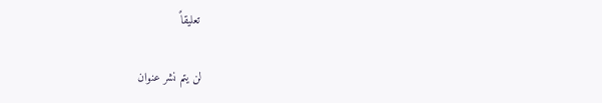تعليقاً

لن يتم نشر عنوان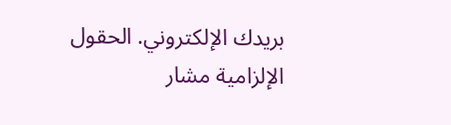بريدك الإلكتروني. الحقول الإلزامية مشار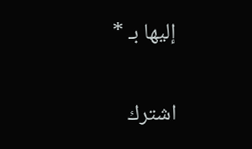إليها بـ *

اشترك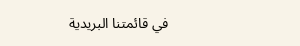في قائمتنا البريدية